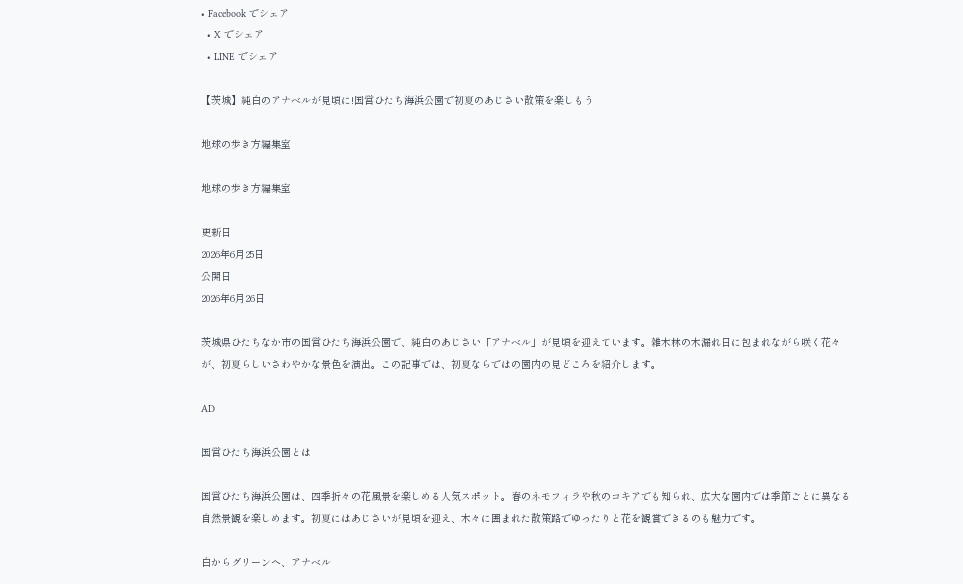• Facebook でシェア
  • X でシェア
  • LINE でシェア

【茨城】純白のアナベルが見頃に!国営ひたち海浜公園で初夏のあじさい散策を楽しもう

地球の歩き方編集室

地球の歩き方編集室

更新日
2026年6月25日
公開日
2026年6月26日

茨城県ひたちなか市の国営ひたち海浜公園で、純白のあじさい「アナベル」が見頃を迎えています。雑木林の木漏れ日に包まれながら咲く花々が、初夏らしいさわやかな景色を演出。この記事では、初夏ならではの園内の見どころを紹介します。

AD

国営ひたち海浜公園とは

国営ひたち海浜公園は、四季折々の花風景を楽しめる人気スポット。春のネモフィラや秋のコキアでも知られ、広大な園内では季節ごとに異なる自然景観を楽しめます。初夏にはあじさいが見頃を迎え、木々に囲まれた散策路でゆったりと花を観賞できるのも魅力です。

白からグリーンへ、アナベル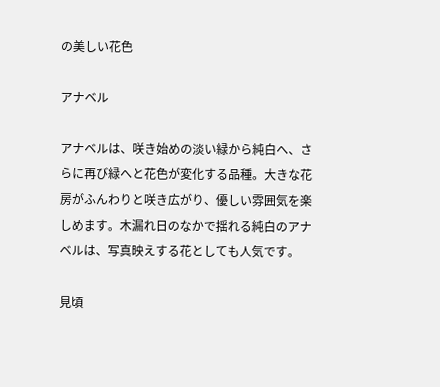の美しい花色

アナベル

アナベルは、咲き始めの淡い緑から純白へ、さらに再び緑へと花色が変化する品種。大きな花房がふんわりと咲き広がり、優しい雰囲気を楽しめます。木漏れ日のなかで揺れる純白のアナベルは、写真映えする花としても人気です。

見頃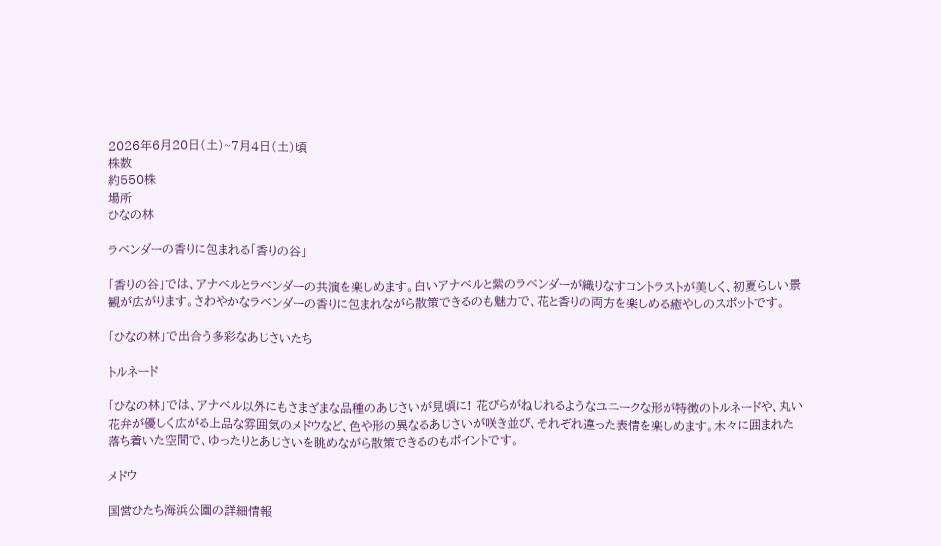2026年6月20日(土)~7月4日(土)頃
株数
約550株
場所
ひなの林

ラベンダーの香りに包まれる「香りの谷」

「香りの谷」では、アナベルとラベンダーの共演を楽しめます。白いアナベルと紫のラベンダーが織りなすコントラストが美しく、初夏らしい景観が広がります。さわやかなラベンダーの香りに包まれながら散策できるのも魅力で、花と香りの両方を楽しめる癒やしのスポットです。

「ひなの林」で出合う多彩なあじさいたち

トルネード

「ひなの林」では、アナベル以外にもさまざまな品種のあじさいが見頃に! 花びらがねじれるようなユニークな形が特徴のトルネードや、丸い花弁が優しく広がる上品な雰囲気のメドウなど、色や形の異なるあじさいが咲き並び、それぞれ違った表情を楽しめます。木々に囲まれた落ち着いた空間で、ゆったりとあじさいを眺めながら散策できるのもポイントです。

メドウ

国営ひたち海浜公園の詳細情報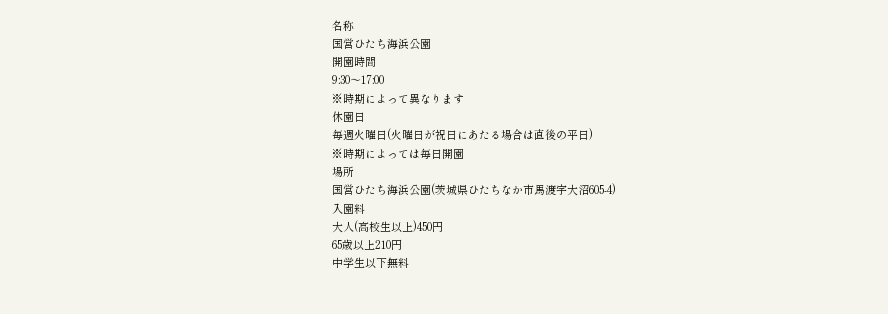名称
国営ひたち海浜公園
開園時間
9:30〜17:00
※時期によって異なります
休園日
毎週火曜日(火曜日が祝日にあたる場合は直後の平日)
※時期によっては毎日開園
場所
国営ひたち海浜公園(茨城県ひたちなか市馬渡字大沼605-4)
入園料
大人(高校生以上)450円
65歳以上210円
中学生以下無料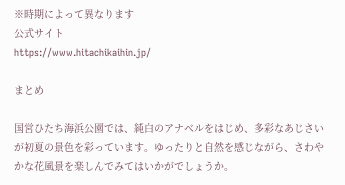※時期によって異なります
公式サイト
https://www.hitachikaihin.jp/

まとめ

国営ひたち海浜公園では、純白のアナベルをはじめ、多彩なあじさいが初夏の景色を彩っています。ゆったりと自然を感じながら、さわやかな花風景を楽しんでみてはいかがでしょうか。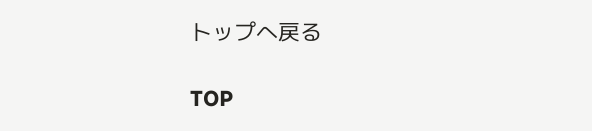トップへ戻る

TOP